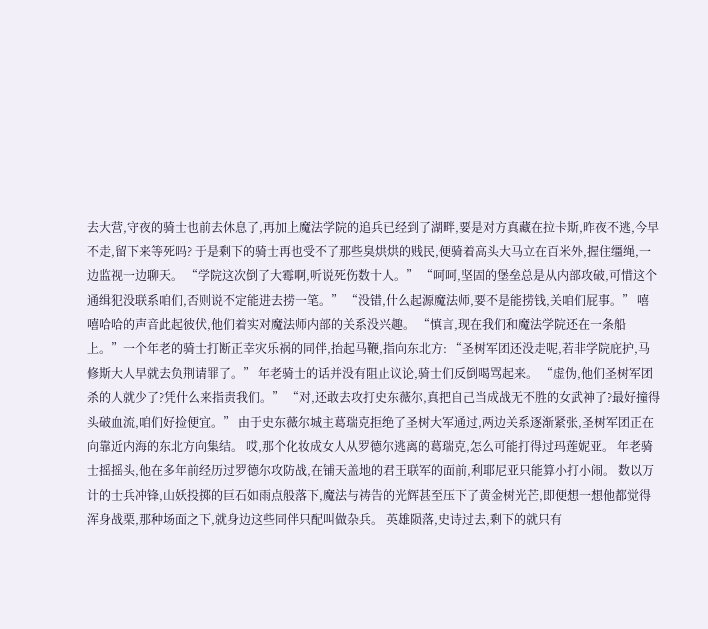去大营,守夜的骑士也前去休息了,再加上魔法学院的追兵已经到了湖畔,要是对方真藏在拉卡斯,昨夜不逃,今早不走,留下来等死吗? 于是剩下的骑士再也受不了那些臭烘烘的贱民,便骑着高头大马立在百米外,握住缰绳,一边监视一边聊天。 “学院这次倒了大霉啊,听说死伤数十人。” “呵呵,坚固的堡垒总是从内部攻破,可惜这个通缉犯没联系咱们,否则说不定能进去捞一笔。” “没错,什么起源魔法师,要不是能捞钱,关咱们屁事。” 嘻嘻哈哈的声音此起彼伏,他们着实对魔法师内部的关系没兴趣。 “慎言,现在我们和魔法学院还在一条船上。”一个年老的骑士打断正幸灾乐祸的同伴,抬起马鞭,指向东北方: “圣树军团还没走呢,若非学院庇护,马修斯大人早就去负荆请罪了。” 年老骑士的话并没有阻止议论,骑士们反倒喝骂起来。 “虚伪,他们圣树军团杀的人就少了?凭什么来指责我们。” “对,还敢去攻打史东薇尔,真把自己当成战无不胜的女武神了?最好撞得头破血流,咱们好捡便宜。” 由于史东薇尔城主葛瑞克拒绝了圣树大军通过,两边关系逐渐紧张,圣树军团正在向靠近内海的东北方向集结。 哎,那个化妆成女人从罗德尔逃离的葛瑞克,怎么可能打得过玛莲妮亚。 年老骑士摇摇头,他在多年前经历过罗德尔攻防战,在铺天盖地的君王联军的面前,利耶尼亚只能算小打小闹。 数以万计的士兵冲锋,山妖投掷的巨石如雨点般落下,魔法与祷告的光辉甚至压下了黄金树光芒,即便想一想他都觉得浑身战栗,那种场面之下,就身边这些同伴只配叫做杂兵。 英雄陨落,史诗过去,剩下的就只有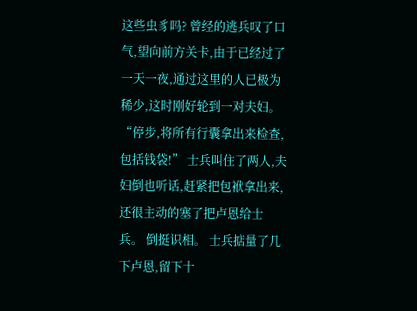这些虫豸吗? 曾经的逃兵叹了口气,望向前方关卡,由于已经过了一天一夜,通过这里的人已极为稀少,这时刚好轮到一对夫妇。 “停步,将所有行囊拿出来检查,包括钱袋!” 士兵叫住了两人,夫妇倒也听话,赶紧把包袱拿出来,还很主动的塞了把卢恩给士兵。 倒挺识相。 士兵掂量了几下卢恩,留下十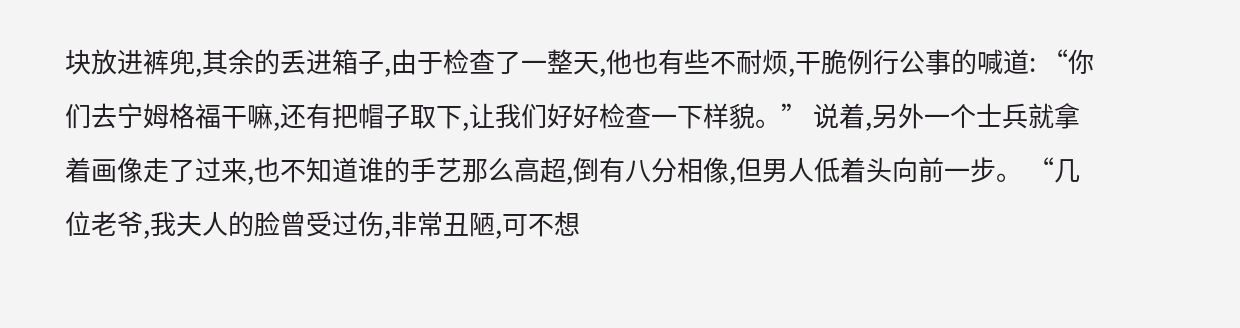块放进裤兜,其余的丢进箱子,由于检查了一整天,他也有些不耐烦,干脆例行公事的喊道: “你们去宁姆格福干嘛,还有把帽子取下,让我们好好检查一下样貌。” 说着,另外一个士兵就拿着画像走了过来,也不知道谁的手艺那么高超,倒有八分相像,但男人低着头向前一步。 “几位老爷,我夫人的脸曾受过伤,非常丑陋,可不想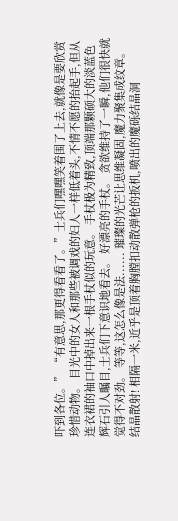吓到各位。” “有意思,那更得看看了。”士兵们嘿嘿笑着围了上去,就像是要欣赏珍惜动物。 目光中的女人和那些被调戏的妇人一样低着头,不情不愿的抬起手,但从连衣裙的袖口中掉出来一根手杖似的玩意。 手杖极为精致,顶端那颗硕大的淡蓝色辉石引人瞩目,士兵们下意识地看去。 好漂亮的手杖。 贪欲维持了一瞬,他们很快就觉得不对劲。 等等,这怎么像是法...... 璀璨的光芒让思维凝固,魔力聚集成纹章。 结晶散射! 相隔一米,近乎是顶着胸膛扣动散弹枪的扳机,喷出的魔砾结晶洞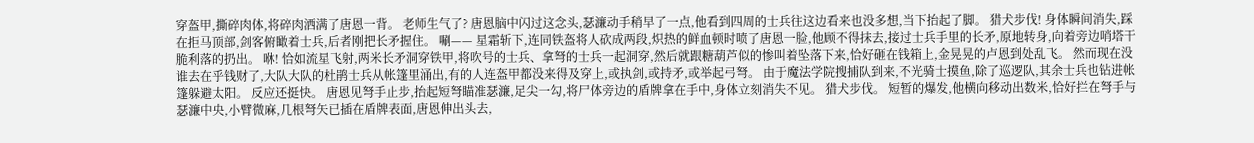穿盔甲,撕碎肉体,将碎肉洒满了唐恩一背。 老师生气了? 唐恩脑中闪过这念头,瑟濂动手稍早了一点,他看到四周的士兵往这边看来也没多想,当下抬起了脚。 猎犬步伐! 身体瞬间消失,踩在拒马顶部,剑客俯瞰着士兵,后者刚把长矛握住。 唰—— 星霜斩下,连同铁盔将人砍成两段,炽热的鲜血顿时喷了唐恩一脸,他顾不得抹去,接过士兵手里的长矛,原地转身,向着旁边哨塔干脆利落的扔出。 咻! 恰如流星飞射,两米长矛洞穿铁甲,将吹号的士兵、拿弩的士兵一起洞穿,然后就跟糖葫芦似的惨叫着坠落下来,恰好砸在钱箱上,金晃晃的卢恩到处乱飞。 然而现在没谁去在乎钱财了,大队大队的杜鹃士兵从帐篷里涌出,有的人连盔甲都没来得及穿上,或执剑,或持矛,或举起弓弩。 由于魔法学院搜捕队到来,不光骑士摸鱼,除了巡逻队,其余士兵也钻进帐篷躲避太阳。 反应还挺快。 唐恩见弩手止步,抬起短弩瞄准瑟濂,足尖一勾,将尸体旁边的盾牌拿在手中,身体立刻消失不见。 猎犬步伐。 短暂的爆发,他横向移动出数米,恰好拦在弩手与瑟濂中央,小臂微麻,几根弩矢已插在盾牌表面,唐恩伸出头去,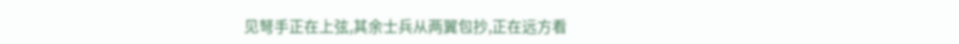见弩手正在上弦,其余士兵从两翼包抄,正在远方看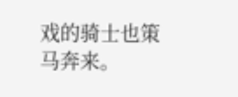戏的骑士也策马奔来。